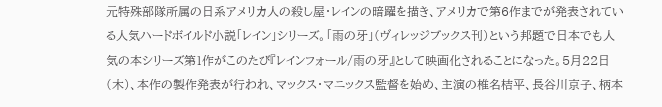元特殊部隊所属の日系アメリカ人の殺し屋・レインの暗躍を描き、アメリカで第6作までが発表されている人気ハードボイルド小説「レイン」シリーズ。「雨の牙」(ヴィレッジブックス刊)という邦題で日本でも人気の本シリーズ第1作がこのたび『レインフォール/雨の牙』として映画化されることになった。5月22日(木)、本作の製作発表が行われ、マックス・マニックス監督を始め、主演の椎名桔平、長谷川京子、柄本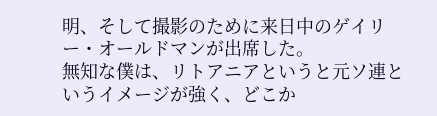明、そして撮影のために来日中のゲイリー・オールドマンが出席した。
無知な僕は、リトアニアというと元ソ連というイメージが強く、どこか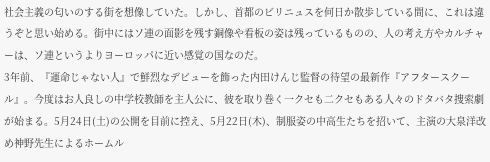社会主義の匂いのする街を想像していた。しかし、首都のビリニュスを何日か散歩している間に、これは違うぞと思い始める。街中にはソ連の面影を残す銅像や看板の姿は残っているものの、人の考え方やカルチャーは、ソ連というよりヨーロッパに近い感覚の国なのだ。
3年前、『運命じゃない人』で鮮烈なデビューを飾った内田けんじ監督の待望の最新作『アフタースクール』。今度はお人良しの中学校教師を主人公に、彼を取り巻く一クセも二クセもある人々のドタバタ捜索劇が始まる。5月24日(土)の公開を目前に控え、5月22日(木)、制服姿の中高生たちを招いて、主演の大泉洋改め神野先生によるホームル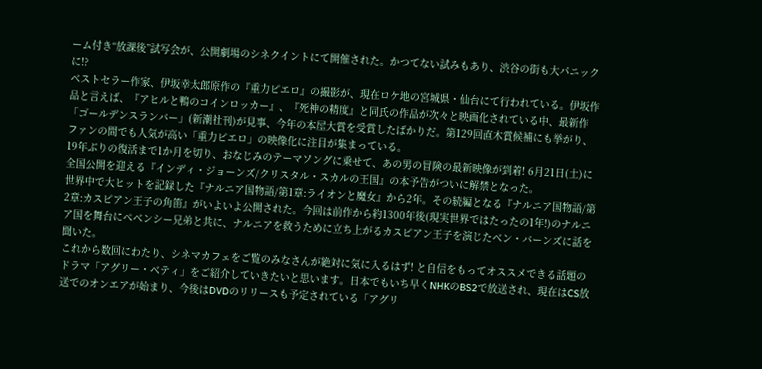ーム付き“放課後”試写会が、公開劇場のシネクイントにて開催された。かつてない試みもあり、渋谷の街も大パニックに!?
ベストセラー作家、伊坂幸太郎原作の『重力ピエロ』の撮影が、現在ロケ地の宮城県・仙台にて行われている。伊坂作品と言えば、『アヒルと鴨のコインロッカー』、『死神の精度』と同氏の作品が次々と映画化されている中、最新作「ゴールデンスランバー」(新潮社刊)が見事、今年の本屋大賞を受賞したばかりだ。第129回直木賞候補にも挙がり、ファンの間でも人気が高い「重力ピエロ」の映像化に注目が集まっている。
19年ぶりの復活まで1か月を切り、おなじみのテーマソングに乗せて、あの男の冒険の最新映像が到着! 6月21日(土)に全国公開を迎える『インディ・ジョーンズ/クリスタル・スカルの王国』の本予告がついに解禁となった。
世界中で大ヒットを記録した『ナルニア国物語/第1章:ライオンと魔女』から2年。その続編となる『ナルニア国物語/第2章:カスピアン王子の角笛』がいよいよ公開された。今回は前作から約1300年後(現実世界ではたったの1年!)のナルニア国を舞台にペベンシー兄弟と共に、ナルニアを救うために立ち上がるカスピアン王子を演じたベン・バーンズに話を聞いた。
これから数回にわたり、シネマカフェをご覧のみなさんが絶対に気に入るはず! と自信をもってオススメできる話題のドラマ「アグリー・ベティ」をご紹介していきたいと思います。日本でもいち早くNHKのBS2で放送され、現在はCS放送でのオンエアが始まり、今後はDVDのリリースも予定されている「アグリ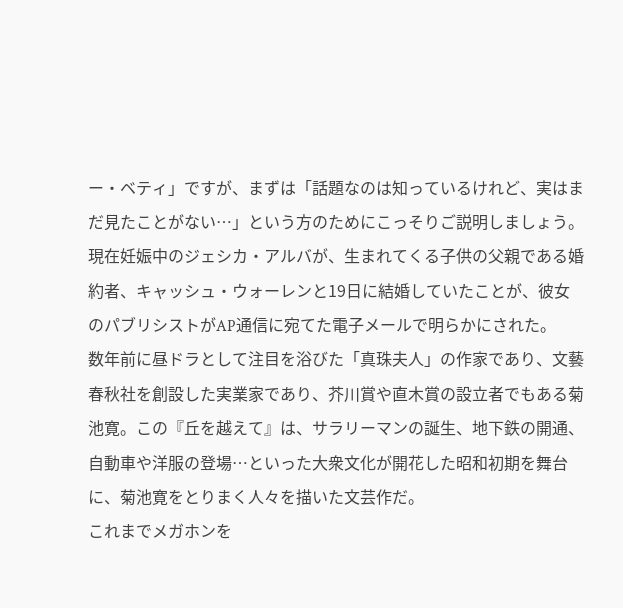ー・ベティ」ですが、まずは「話題なのは知っているけれど、実はまだ見たことがない…」という方のためにこっそりご説明しましょう。
現在妊娠中のジェシカ・アルバが、生まれてくる子供の父親である婚約者、キャッシュ・ウォーレンと19日に結婚していたことが、彼女のパブリシストがAP通信に宛てた電子メールで明らかにされた。
数年前に昼ドラとして注目を浴びた「真珠夫人」の作家であり、文藝春秋社を創設した実業家であり、芥川賞や直木賞の設立者でもある菊池寛。この『丘を越えて』は、サラリーマンの誕生、地下鉄の開通、自動車や洋服の登場…といった大衆文化が開花した昭和初期を舞台に、菊池寛をとりまく人々を描いた文芸作だ。
これまでメガホンを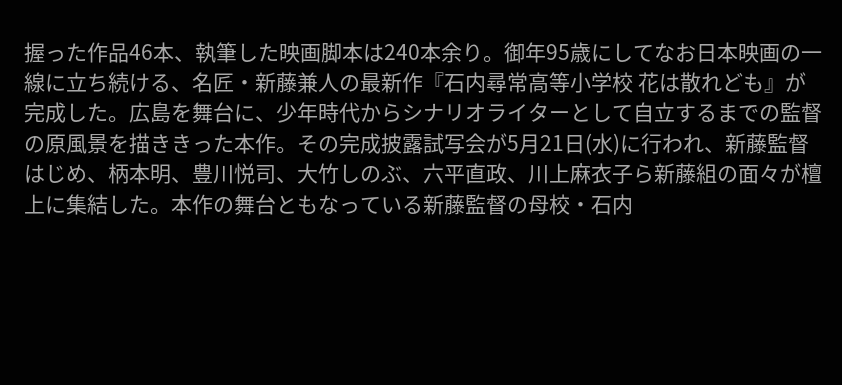握った作品46本、執筆した映画脚本は240本余り。御年95歳にしてなお日本映画の一線に立ち続ける、名匠・新藤兼人の最新作『石内尋常高等小学校 花は散れども』が完成した。広島を舞台に、少年時代からシナリオライターとして自立するまでの監督の原風景を描ききった本作。その完成披露試写会が5月21日(水)に行われ、新藤監督はじめ、柄本明、豊川悦司、大竹しのぶ、六平直政、川上麻衣子ら新藤組の面々が檀上に集結した。本作の舞台ともなっている新藤監督の母校・石内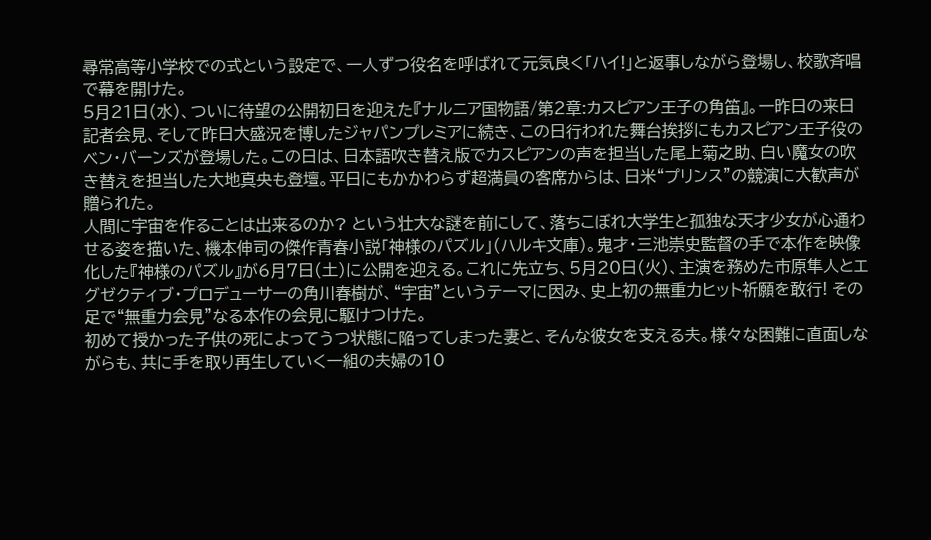尋常高等小学校での式という設定で、一人ずつ役名を呼ばれて元気良く「ハイ!」と返事しながら登場し、校歌斉唱で幕を開けた。
5月21日(水)、ついに待望の公開初日を迎えた『ナルニア国物語/第2章:カスピアン王子の角笛』。一昨日の来日記者会見、そして昨日大盛況を博したジャパンプレミアに続き、この日行われた舞台挨拶にもカスピアン王子役のベン・バーンズが登場した。この日は、日本語吹き替え版でカスピアンの声を担当した尾上菊之助、白い魔女の吹き替えを担当した大地真央も登壇。平日にもかかわらず超満員の客席からは、日米“プリンス”の競演に大歓声が贈られた。
人間に宇宙を作ることは出来るのか? という壮大な謎を前にして、落ちこぼれ大学生と孤独な天才少女が心通わせる姿を描いた、機本伸司の傑作青春小説「神様のパズル」(ハルキ文庫)。鬼才・三池崇史監督の手で本作を映像化した『神様のパズル』が6月7日(土)に公開を迎える。これに先立ち、5月20日(火)、主演を務めた市原隼人とエグゼクティブ・プロデューサーの角川春樹が、“宇宙”というテーマに因み、史上初の無重力ヒット祈願を敢行! その足で“無重力会見”なる本作の会見に駆けつけた。
初めて授かった子供の死によってうつ状態に陥ってしまった妻と、そんな彼女を支える夫。様々な困難に直面しながらも、共に手を取り再生していく一組の夫婦の10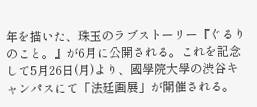年を描いた、珠玉のラブストーリー『ぐるりのこと。』が6月に公開される。これを記念して5月26日(月)より、國學院大學の渋谷キャンパスにて「法廷画展」が開催される。